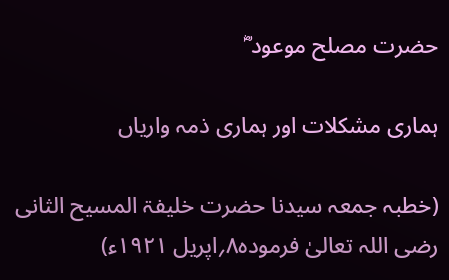حضرت مصلح موعود ؓ

ہماری مشکلات اور ہماری ذمہ واریاں

(خطبہ جمعہ سیدنا حضرت خلیفۃ المسیح الثانی رضی اللہ تعالیٰ فرمودہ۸؍اپریل ۱۹۲۱ء)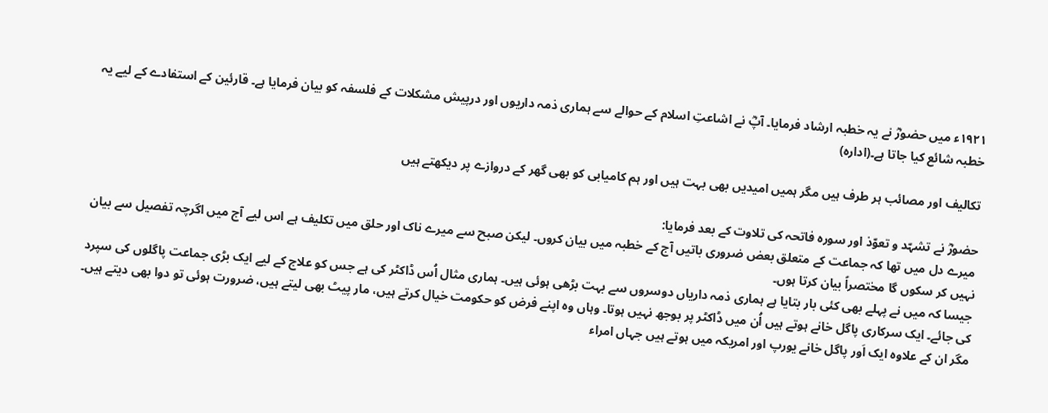۱۹۲۱ء میں حضورؓ نے یہ خطبہ ارشاد فرمایا۔ آپؓ نے اشاعتِ اسلام کے حوالے سے ہماری ذمہ داریوں اور درپیش مشکلات کے فلسفہ کو بیان فرمایا ہے۔ قارئین کے استفادے کے لیے یہ خطبہ شائع کیا جاتا ہے۔(ادارہ)

تکالیف اور مصائب ہر طرف ہیں مگر ہمیں امیدیں بھی بہت ہیں اور ہم کامیابی کو بھی گھر کے دروازے پر دیکھتے ہیں

حضورؓ نے تشہّد و تعوّذ اور سورہ فاتحہ کی تلاوت کے بعد فرمایا:
میرے دل میں تھا کہ جماعت کے متعلق بعض ضروری باتیں آج کے خطبہ میں بیان کروں۔ لیکن صبح سے میرے ناک اور حلق میں تکلیف ہے اس لیے آج میں اگرچہ تفصیل سے بیان نہیں کر سکوں گا مختصراً بیان کرتا ہوں۔
جیسا کہ میں نے پہلے بھی کئی بار بتایا ہے ہماری ذمہ داریاں دوسروں سے بہت بڑھی ہوئی ہیں۔ ہماری مثال اُس ڈاکٹر کی ہے جس کو علاج کے لیے ایک بڑی جماعت پاگلوں کی سپرد کی جائے۔ ایک سرکاری پاگل خانے ہوتے ہیں اُن میں ڈاکٹر پر بوجھ نہیں ہوتا۔ وہاں وہ اپنے فرض کو حکومت خیال کرتے ہیں، مار پیٹ بھی لیتے ہیں، ضرورت ہوئی تو دوا بھی دیتے ہیں۔ مگر ان کے علاوہ ایک اَور پاگل خانے یورپ اور امریکہ میں ہوتے ہیں جہاں امراء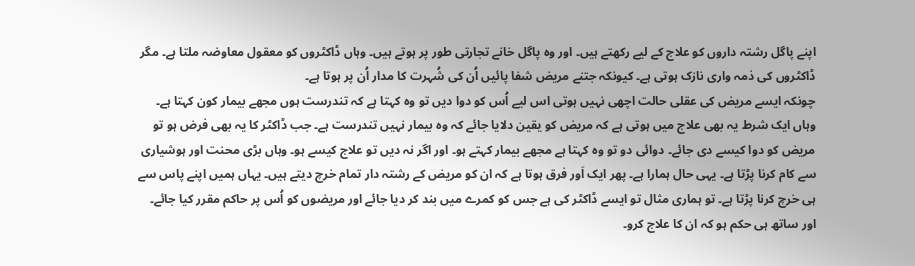اپنے پاگل رشتہ داروں کو علاج کے لیے رکھتے ہیں۔ اور وہ پاگل خانے تجارتی طور پر ہوتے ہیں۔ وہاں ڈاکٹروں کو معقول معاوضہ ملتا ہے۔ مگر ڈاکٹروں کی ذمہ واری نازک ہوتی ہے۔ کیونکہ جتنے مریض شفا پائیں اُن کی شُہرت کا مدار اُن پر ہوتا ہے۔
چونکہ ایسے مریض کی عقلی حالت اچھی نہیں ہوتی اس لیے اُس کو دوا دیں تو وہ کہتا ہے کہ تندرست ہوں مجھے بیمار کون کہتا ہے۔ وہاں ایک شرط یہ بھی علاج میں ہوتی ہے کہ مریض کو یقین دلایا جائے کہ وہ بیمار نہیں تندرست ہے۔ جب ڈاکٹر کا یہ بھی فرض ہو تو مریض کو دوا کیسے دی جائے۔ دوائی دو تو وہ کہتا ہے مجھے بیمار کہتے ہو۔ اور اگر نہ دیں تو علاج کیسے ہو۔ وہاں بڑی محنت اور ہوشیاری سے کام کرنا پڑتا ہے۔ یہی حال ہمارا ہے۔ پھر ایک اَور فرق ہوتا ہے کہ ان کو مریض کے رشتہ دار تمام خرچ دیتے ہیں۔ یہاں ہمیں اپنے پاس سے ہی خرچ کرنا پڑتا ہے۔ تو ہماری مثال تو ایسے ڈاکٹر کی ہے جس کو کمرے میں بند کر دیا جائے اور مریضوں کو اُس پر حاکم مقرر کیا جائے۔ اور ساتھ ہی حکم ہو کہ ان کا علاج کرو۔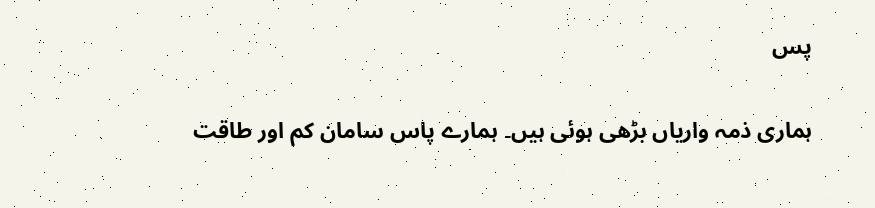پس

ہماری ذمہ واریاں بڑھی ہوئی ہیں۔ ہمارے پاس سامان کم اور طاقت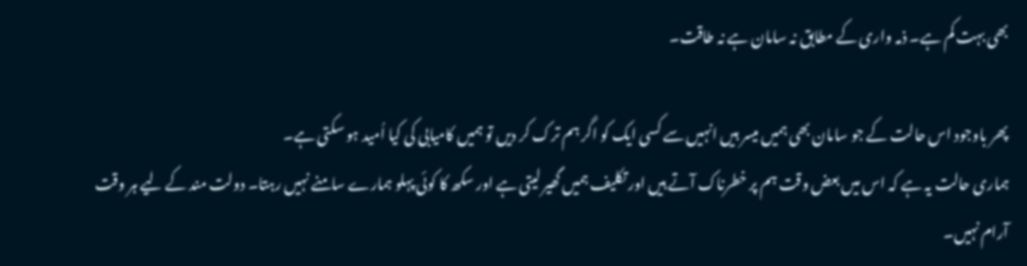بھی بہت کم ہے۔ ذمہ واری کے مطابق نہ سامان ہے نہ طاقت۔

پھر باوجود اس حالت کے جو سامان بھی ہمیں میسر ہیں انہیں سے کسی ایک کو اگر ہم ترک کر دیں تو ہمیں کامیابی کی کیا اُمید ہو سکتی ہے۔
ہماری حالت یہ ہے کہ اس میں بعض وقت ہم پر خطرناک آتے ہیں اور تکلیف ہمیں گھیر لیتی ہے اور سکھ کا کوئی پہلو ہمارے سامنے نہیں رہتا۔ دولت مند کے لیے ہر وقت آرام نہیں۔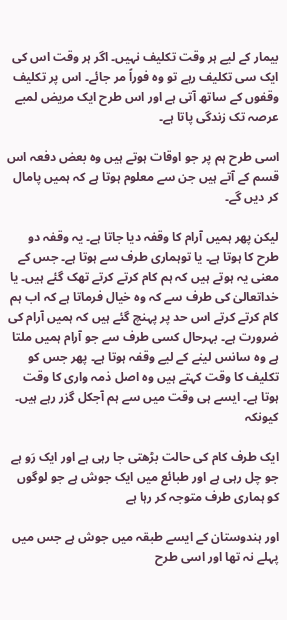بیمار کے لیے ہر وقت تکلیف نہیں۔ اگر ہر وقت اس کی ایک سی تکلیف رہے تو وہ فوراً مر جائے۔ اس پر تکلیف وقفوں کے ساتھ آتی ہے اور اس طرح ایک مریض لمبے عرصہ تک زندگی پاتا ہے۔

اسی طرح ہم پر جو اوقات ہوتے ہیں وہ بعض دفعہ اس قسم کے آتے ہیں جن سے معلوم ہوتا ہے کہ ہمیں پامال کر دیں گے۔

لیکن پھر ہمیں آرام کا وقفہ دیا جاتا ہے۔ یہ وقفہ دو طرح کا ہوتا ہے۔ یا توہماری طرف سے ہوتا ہے۔ جس کے معنی یہ ہوتے ہیں کہ ہم کام کرتے کرتے تھک گئے ہیں۔ یا خداتعالیٰ کی طرف سے کہ وہ خیال فرماتا ہے کہ اب ہم کام کرتے کرتے اس حد پر پہنچ گئے ہیں کہ ہمیں آرام کی ضرورت ہے۔ بہرحال کسی طرف سے جو آرام ہمیں ملتا ہے وہ سانس لینے کے لیے وقفہ ہوتا ہے۔ پھر جس کو تکلیف کا وقت کہتے ہیں وہ اصل ذمہ واری کا وقت ہوتا ہے۔ ایسے ہی وقت میں سے ہم آجکل گزر رہے ہیں۔ کیونکہ

ایک طرف کام کی حالت بڑھتی جا رہی ہے اور ایک رَو ہے جو چل رہی ہے اور طبائع میں ایک جوش ہے جو لوگوں کو ہماری طرف متوجہ کر رہا ہے

اور ہندوستان کے ایسے طبقہ میں جوش ہے جس میں پہلے نہ تھا اور اسی طرح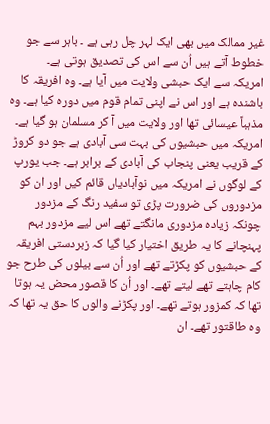غیر ممالک میں بھی ایک لہر چل رہی ہے ۔ باہر سے جو خطوط آتے ہیں اُن سے اس کی تصدیق ہوتی ہے۔
امریکہ سے ایک حبشی ولایت میں آیا ہے۔ وہ افریقہ کا باشندہ ہے اور اس نے اپنی تمام قوم میں دورہ کیا ہے۔ وہ مذہباً عیسائی تھا اور ولایت میں آ کر مسلمان ہو گیا ہے۔ امریکہ میں حبشیوں کی بہت سی آبادی ہے جو دو کروڑ کے قریب یعنی پنجاب کی آبادی کے برابر ہے۔ جب یورپ کے لوگوں نے امریکہ میں نوآبادیاں قائم کیں اور ان کو مزدوروں کی ضرورت پڑی تو سفید رنگ کے مزدور چونکہ زیادہ مزدوری مانگتے تھے اس لیے مزدور بہم پہنچانے کا یہ طریق اختیار کیا گیا کہ زبردستی افریقہ کے حبشیوں کو پکڑتے تھے اور اُن سے بیلوں کی طرح جو کام چاہتے تھے لیتے تھے۔ اور اُن کا قصور محض یہ ہوتا تھا کہ کمزور ہوتے تھے۔ اور پکڑنے والوں کا حق یہ تھا کہ وہ طاقتور تھے۔ ان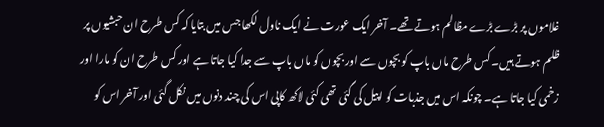غلاموں پر بڑے بڑے مظالم ہوتے تھے۔ آخر ایک عورت نے ایک ناول لکھا جس میں بتایا کہ کس طرح ان حبشیوں پر ظلم ہوتے ہیں۔ کس طرح ماں باپ کو بچوں سے اور بچوں کو ماں باپ سے جدا کیا جاتا ہے اور کس طرح ان کو مارا اور زخمی کیا جاتا ہے۔ چونکہ اس میں جذبات کو اپیل کی گئی تھی کئی لاکھ کاپی اس کی چند دنوں میں نکل گئی اور آخر اس کو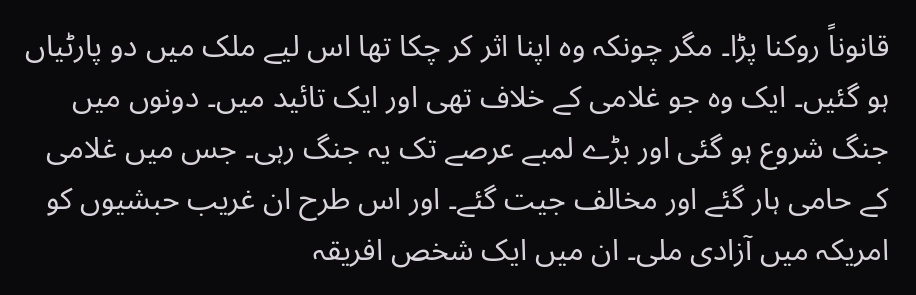قانوناً روکنا پڑا۔ مگر چونکہ وہ اپنا اثر کر چکا تھا اس لیے ملک میں دو پارٹیاں ہو گئیں۔ ایک وہ جو غلامی کے خلاف تھی اور ایک تائید میں۔ دونوں میں جنگ شروع ہو گئی اور بڑے لمبے عرصے تک یہ جنگ رہی۔ جس میں غلامی کے حامی ہار گئے اور مخالف جیت گئے۔ اور اس طرح ان غریب حبشیوں کو امریکہ میں آزادی ملی۔ ان میں ایک شخص افریقہ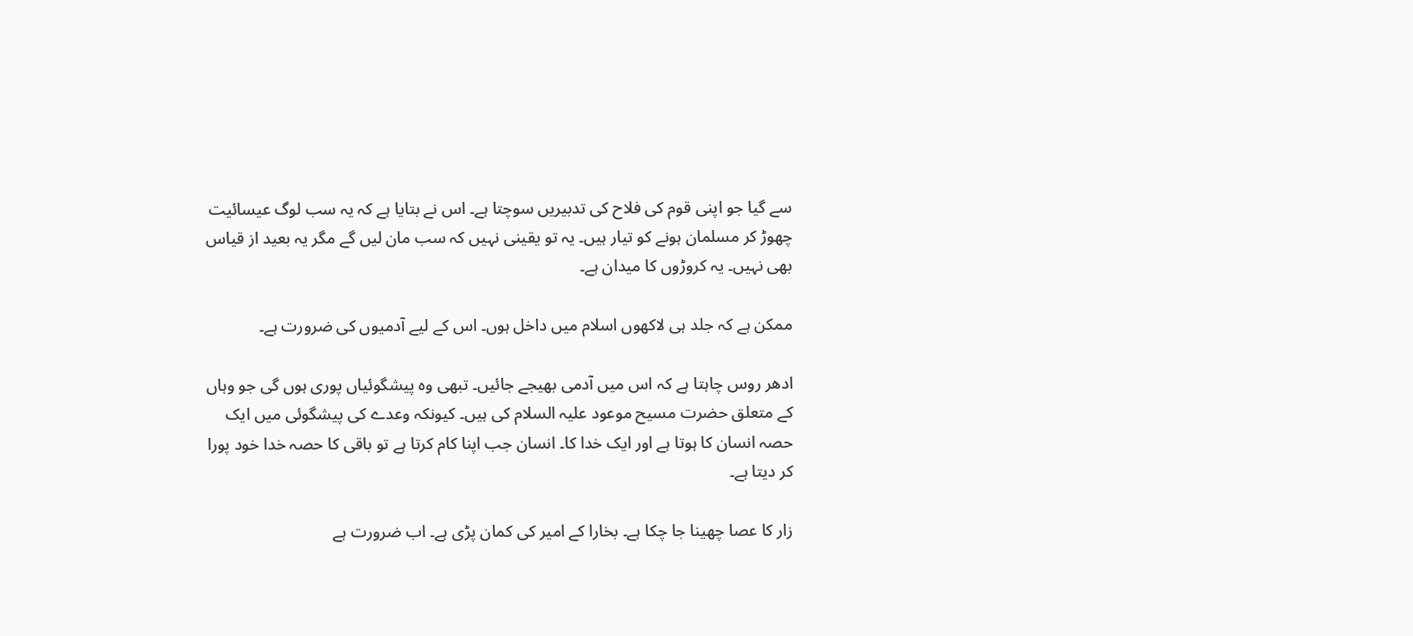سے گیا جو اپنی قوم کی فلاح کی تدبیریں سوچتا ہے۔ اس نے بتایا ہے کہ یہ سب لوگ عیسائیت چھوڑ کر مسلمان ہونے کو تیار ہیں۔ یہ تو یقینی نہیں کہ سب مان لیں گے مگر یہ بعید از قیاس بھی نہیں۔ یہ کروڑوں کا میدان ہے۔

ممکن ہے کہ جلد ہی لاکھوں اسلام میں داخل ہوں۔ اس کے لیے آدمیوں کی ضرورت ہے۔

ادھر روس چاہتا ہے کہ اس میں آدمی بھیجے جائیں۔ تبھی وہ پیشگوئیاں پوری ہوں گی جو وہاں کے متعلق حضرت مسیح موعود علیہ السلام کی ہیں۔ کیونکہ وعدے کی پیشگوئی میں ایک حصہ انسان کا ہوتا ہے اور ایک خدا کا۔ انسان جب اپنا کام کرتا ہے تو باقی کا حصہ خدا خود پورا کر دیتا ہے۔

زار کا عصا چھینا جا چکا ہے۔ بخارا کے امیر کی کمان پڑی ہے۔ اب ضرورت ہے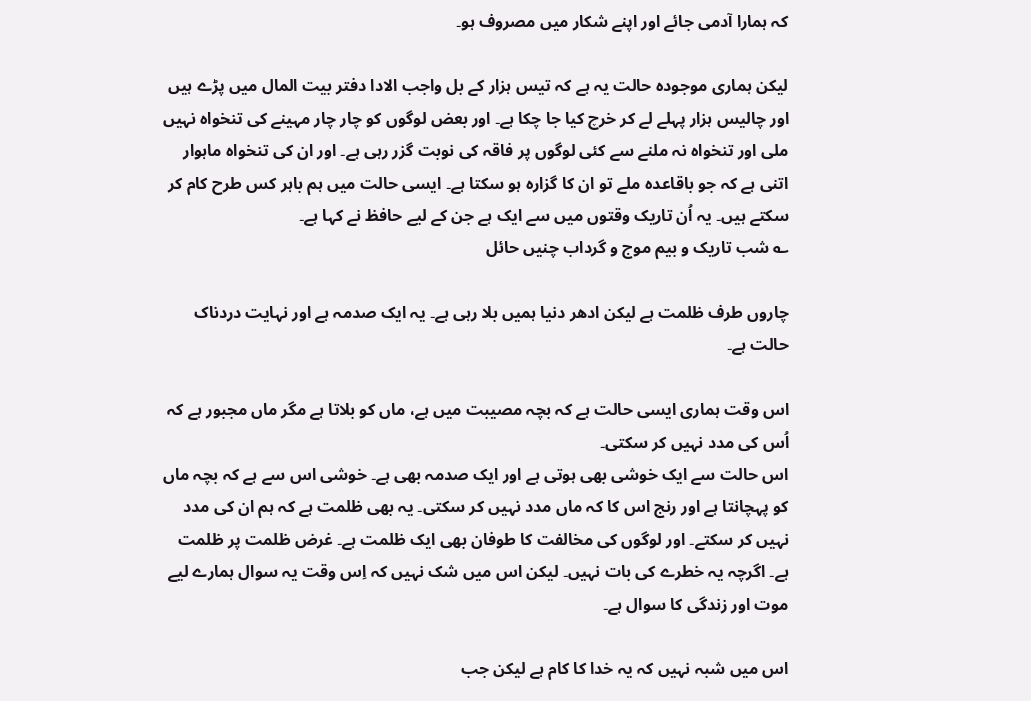کہ ہمارا آدمی جائے اور اپنے شکار میں مصروف ہو۔

لیکن ہماری موجودہ حالت یہ ہے کہ تیس ہزار کے بل واجب الادا دفتر بیت المال میں پڑے ہیں اور چالیس ہزار پہلے لے کر خرچ کیا جا چکا ہے۔ اور بعض لوگوں کو چار چار مہینے کی تنخواہ نہیں ملی اور تنخواہ نہ ملنے سے کئی لوگوں پر فاقہ کی نوبت گزر رہی ہے۔ اور ان کی تنخواہ ماہوار اتنی ہے کہ جو باقاعدہ ملے تو ان کا گزارہ ہو سکتا ہے۔ ایسی حالت میں ہم باہر کس طرح کام کر سکتے ہیں۔ یہ اُن تاریک وقتوں میں سے ایک ہے جن کے لیے حافظ نے کہا ہے۔
؎ شب تاریک و بیم موج و گرداب چنیں حائل

چاروں طرف ظلمت ہے لیکن ادھر دنیا ہمیں بلا رہی ہے۔ یہ ایک صدمہ ہے اور نہایت دردناک حالت ہے۔

اس وقت ہماری ایسی حالت ہے کہ بچہ مصیبت میں ہے، ماں کو بلاتا ہے مگر ماں مجبور ہے کہ اُس کی مدد نہیں کر سکتی۔
اس حالت سے ایک خوشی بھی ہوتی ہے اور ایک صدمہ بھی ہے۔ خوشی اس سے ہے کہ بچہ ماں کو پہچانتا ہے اور رنج اس کا کہ ماں مدد نہیں کر سکتی۔ یہ بھی ظلمت ہے کہ ہم ان کی مدد نہیں کر سکتے۔ اور لوگوں کی مخالفت کا طوفان بھی ایک ظلمت ہے۔ غرض ظلمت پر ظلمت ہے۔ اگرچہ یہ خطرے کی بات نہیں۔ لیکن اس میں شک نہیں کہ اِس وقت یہ سوال ہمارے لیے موت اور زندگی کا سوال ہے۔

اس میں شبہ نہیں کہ یہ خدا کا کام ہے لیکن جب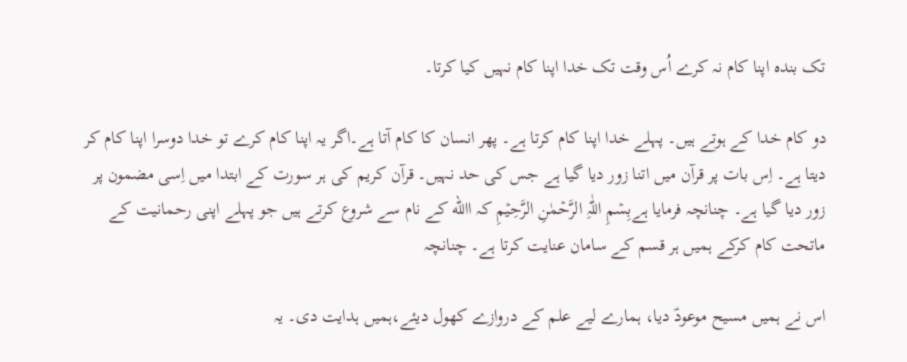تک بندہ اپنا کام نہ کرے اُس وقت تک خدا اپنا کام نہیں کیا کرتا۔

دو کام خدا کے ہوتے ہیں۔ پہلے خدا اپنا کام کرتا ہے۔ پھر انسان کا کام آتا ہے۔اگر یہ اپنا کام کرے تو خدا دوسرا اپنا کام کر دیتا ہے۔ اِس بات پر قرآن میں اتنا زور دیا گیا ہے جس کی حد نہیں۔ قرآن کریم کی ہر سورت کے ابتدا میں اِسی مضمون پر زور دیا گیا ہے۔ چنانچہ فرمایا ہےبِسۡمِ اللّٰہِ الرَّحۡمٰنِ الرَّحِیۡمِ کہ االله کے نام سے شروع کرتے ہیں جو پہلے اپنی رحمانیت کے ماتحت کام کرکے ہمیں ہر قسم کے سامان عنایت کرتا ہے۔ چنانچہ

اس نے ہمیں مسیح موعودؑ دیا، ہمارے لیے علم کے دروازے کھول دیئے،ہمیں ہدایت دی۔ یہ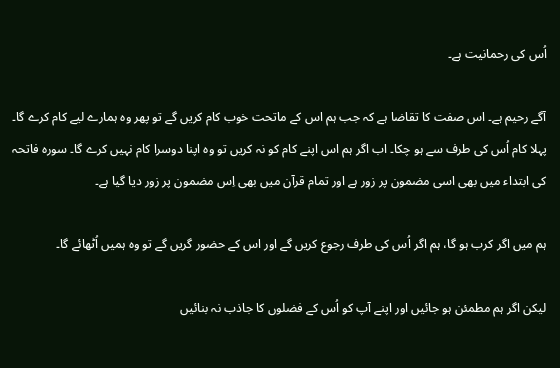اُس کی رحمانیت ہے۔

آگے رحیم ہے۔ اس صفت کا تقاضا ہے کہ جب ہم اس کے ماتحت خوب کام کریں گے تو پھر وہ ہمارے لیے کام کرے گا۔ پہلا کام اُس کی طرف سے ہو چکا۔ اب اگر ہم اس اپنے کام کو نہ کریں تو وہ اپنا دوسرا کام نہیں کرے گا۔ سورہ فاتحہ کی ابتداء میں بھی اسی مضمون پر زور ہے اور تمام قرآن میں بھی اِس مضمون پر زور دیا گیا ہے۔

ہم میں اگر کرب ہو گا، ہم اگر اُس کی طرف رجوع کریں گے اور اس کے حضور گریں گے تو وہ ہمیں اُٹھائے گا۔

لیکن اگر ہم مطمئن ہو جائیں اور اپنے آپ کو اُس کے فضلوں کا جاذب نہ بنائیں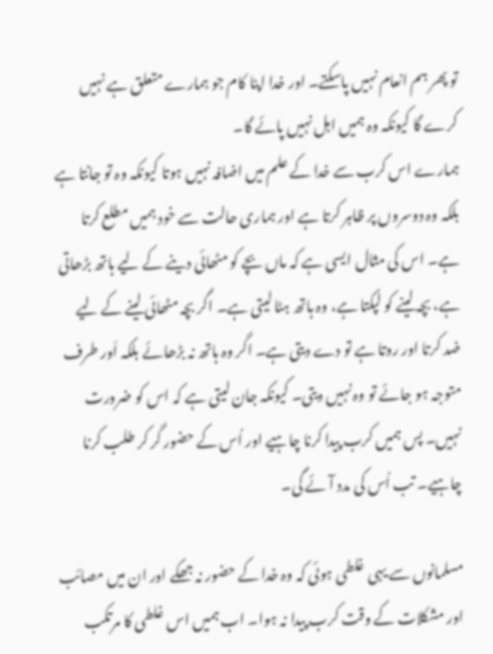تو پھر ہم انعام نہیں پاسکتے۔ اور خدا اپنا کام جو ہمارے متعلق ہے نہیں کرے گا کیونکہ وہ ہمیں اہل نہیں پائے گا۔
ہمارے اس کرب سے خدا کے علم میں اضافہ نہیں ہوتا کیونکہ وہ تو جانتا ہے بلکہ وہ دوسروں پر ظاہر کرتا ہے اور ہماری حالت سے خود ہمیں مطلع کرتا ہے۔ اس کی مثال ایسی ہے کہ ماں بچے کو مٹھائی دینے کے لیے ہاتھ بڑھاتی ہے، بچہ لینے کو لپکتا ہے، وہ ہاتھ ہٹا لیتی ہے۔ اگر بچہ مٹھائی لینے کے لیے ضد کرتا اور روتا ہے تو دے دیتی ہے۔ اگر وہ ہاتھ نہ بڑھائے بلکہ اَور طرف متوجہ ہو جائے تو وہ نہیں دیتی۔ کیونکہ جان لیتی ہے کہ اس کو ضرورت نہیں۔ پس ہمیں کرب پیدا کرنا چاہیے اور اُس کے حضور گر کر طلب کرنا چاہیے۔ تب اُس کی مدد آئے گی۔

مسلمانوں سے یہی غلطی ہوئی کہ وہ خدا کے حضور نہ جھکے اور ان میں مصائب اور مشکلات کے وقت کرب پیدا نہ ہوا۔ اب ہمیں اس غلطی کا مرتکب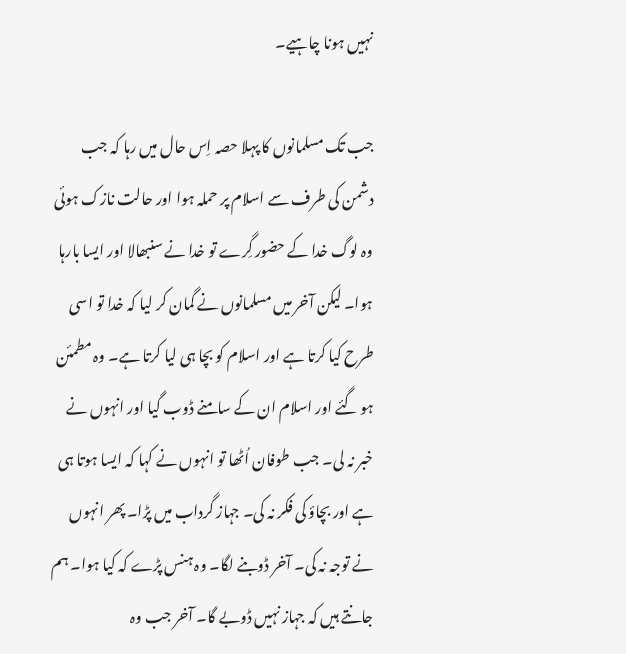نہیں ہونا چاہیے۔

جب تک مسلمانوں کا پہلا حصہ اِس حال میں رہا کہ جب دشمن کی طرف سے اسلام پر حملہ ہوا اور حالت نازک ہوئی وہ لوگ خدا کے حضور گِرے تو خدا نے سنبھالا اور ایسا بارہا ہوا۔ لیکن آخر میں مسلمانوں نے گمان کر لیا کہ خدا تو اسی طرح کیا کرتا ہے اور اسلام کو بچا ہی لیا کرتا ہے۔ وہ مطمئن ہو گئے اور اسلام ان کے سامنے ڈوب گیا اور انہوں نے خبر نہ لی۔ جب طوفان اُٹھا تو انہوں نے کہا کہ ایسا ہوتا ہی ہے اور بچاؤ کی فکر نہ کی۔ جہاز گرداب میں پڑا۔ پھر انہوں نے توجہ نہ کی۔ آخر ڈوبنے لگا۔ وہ ہنس پڑے کہ کیا ہوا۔ ہم جانتے ہیں کہ جہاز نہیں ڈوبے گا۔ آخر جب وہ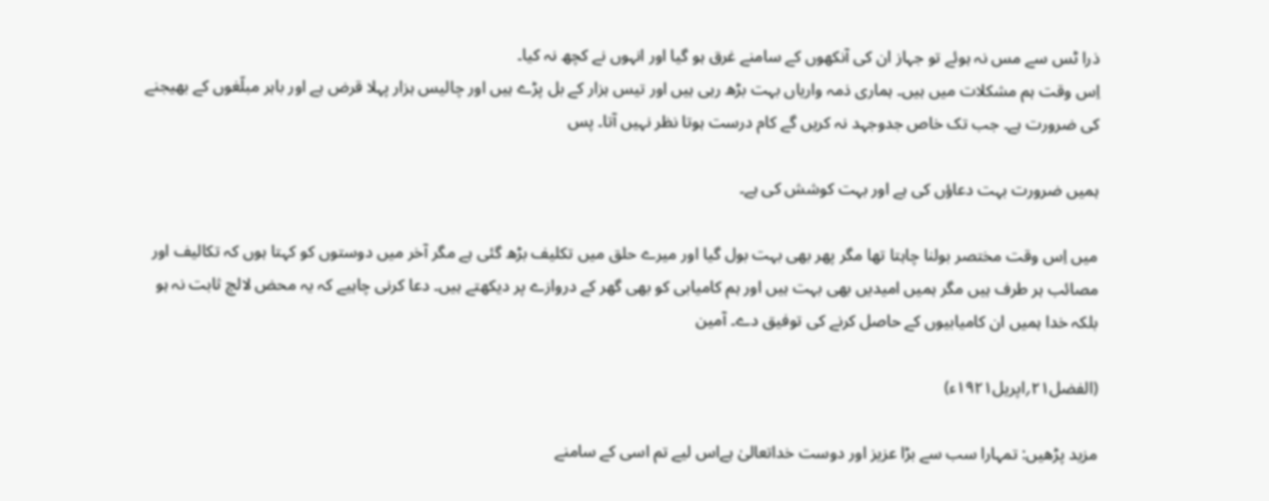ذرا ٹس سے مس نہ ہوئے تو جہاز ان کی آنکھوں کے سامنے غرق ہو گیا اور انہوں نے کچھ نہ کیا۔
اِس وقت ہم مشکلات میں ہیں۔ ہماری ذمہ واریاں بہت بڑھ رہی ہیں اور تیس ہزار کے بل پڑے ہیں اور چالیس ہزار پہلا قرض ہے اور باہر مبلّغوں کے بھیجنے کی ضرورت ہے۔ جب تک خاص جدوجہد نہ کریں گے کام درست ہوتا نظر نہیں آتا۔ پس

ہمیں ضرورت بہت دعاؤں کی ہے اور بہت کوشش کی ہے۔

میں اِس وقت مختصر بولنا چاہتا تھا مگر پھر بھی بہت بول گیا اور میرے حلق میں تکلیف بڑھ گئی ہے مگر آخر میں دوستوں کو کہتا ہوں کہ تکالیف اور مصائب ہر طرف ہیں مگر ہمیں امیدیں بھی بہت ہیں اور ہم کامیابی کو بھی گھر کے دروازے پر دیکھتے ہیں۔ دعا کرنی چاہیے کہ یہ محض لالچ ثابت نہ ہو بلکہ خدا ہمیں ان کامیابیوں کے حاصل کرنے کی توفیق دے۔ آمین

(الفضل۲۱؍اپریل۱۹۲۱ء)

مزید پڑھیں: تمہارا سب سے بڑا عزیز اور دوست خداتعالیٰ ہےاس لیے تم اسی کے سامنے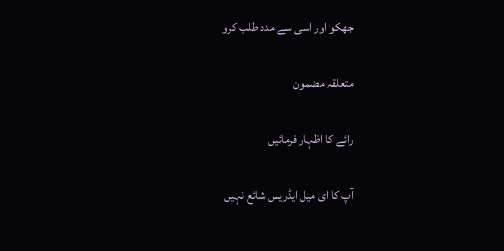جھکو اور اسی سے مدد طلب کرو

متعلقہ مضمون

رائے کا اظہار فرمائیں

آپ کا ای میل ایڈریس شائع نہیں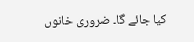کیا جائے گا۔ ضروری خانوں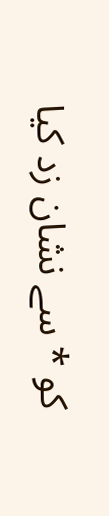کو * سے نشان زد کیا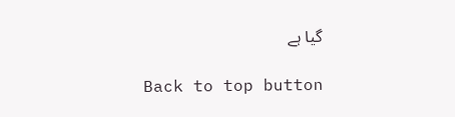گیا ہے

Back to top button